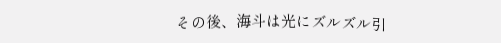その後、海斗は光にズルズル引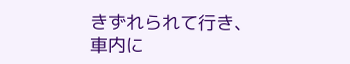きずれられて行き、車内に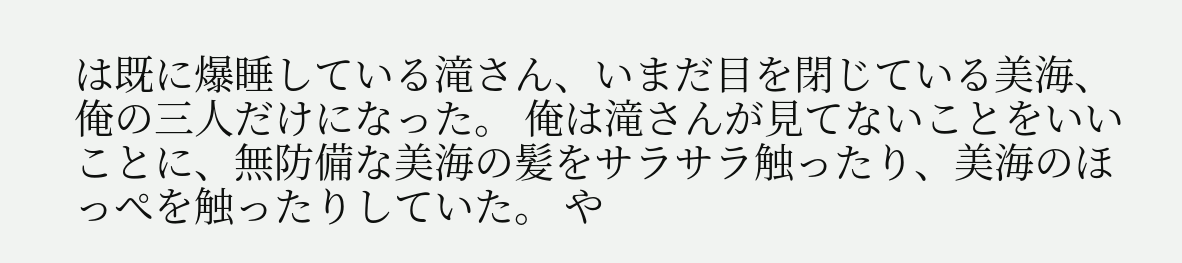は既に爆睡している滝さん、いまだ目を閉じている美海、俺の三人だけになった。 俺は滝さんが見てないことをいいことに、無防備な美海の髪をサラサラ触ったり、美海のほっぺを触ったりしていた。 や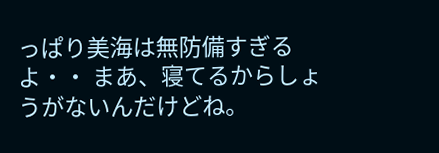っぱり美海は無防備すぎるよ・・ まあ、寝てるからしょうがないんだけどね。